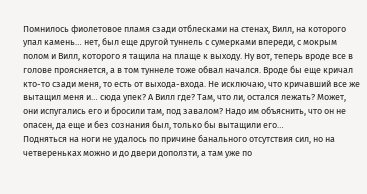Помнилось фиолетовое пламя сзади отблесками на стенах, Вилл, на которого упал камень… нет, был еще другой туннель с сумерками впереди, с мокрым полом и Вилл, которого я тащила на плаще к выходу. Ну вот, теперь вроде все в голове проясняется, а в том туннеле тоже обвал начался. Вроде бы еще кричал кто-то сзади меня, то есть от выхода-входа. Не исключаю, что кричавший все же вытащил меня и… сюда упек? А Вилл где? Там, что ли, остался лежать? Может, они испугались его и бросили там, под завалом? Надо им объяснить, что он не опасен, да еще и без сознания был, только бы вытащили его…
Подняться на ноги не удалось по причине банального отсутствия сил, но на четвереньках можно и до двери доползти, а там уже по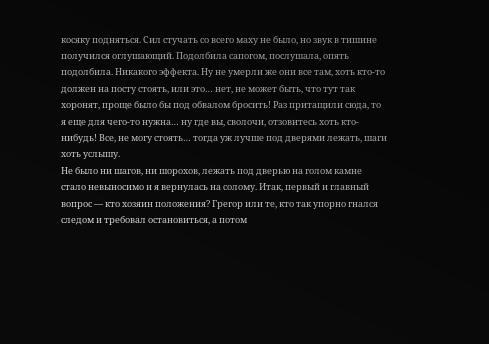косяку подняться. Сил стучать со всего маху не было, но звук в тишине получился оглушающий. Подолбила сапогом, послушала, опять подолбила. Никакого эффекта. Ну не умерли же они все там, хоть кто-то должен на посту стоять, или это… нет, не может быть, что тут так хоронят, проще было бы под обвалом бросить! Раз притащили сюда, то я еще для чего-то нужна… ну где вы, сволочи, отзовитесь хоть кто-нибудь! Все, не могу стоять… тогда уж лучше под дверями лежать, шаги хоть услышу.
Не было ни шагов, ни шорохов, лежать под дверью на голом камне стало невыносимо и я вернулась на солому. Итак, первый и главный вопрос — кто хозяин положения? Грегор или те, кто так упорно гнался следом и требовал остановиться, а потом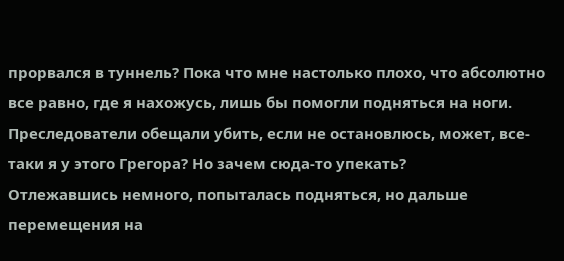прорвался в туннель? Пока что мне настолько плохо, что абсолютно все равно, где я нахожусь, лишь бы помогли подняться на ноги. Преследователи обещали убить, если не остановлюсь, может, все-таки я у этого Грегора? Но зачем сюда-то упекать?
Отлежавшись немного, попыталась подняться, но дальше перемещения на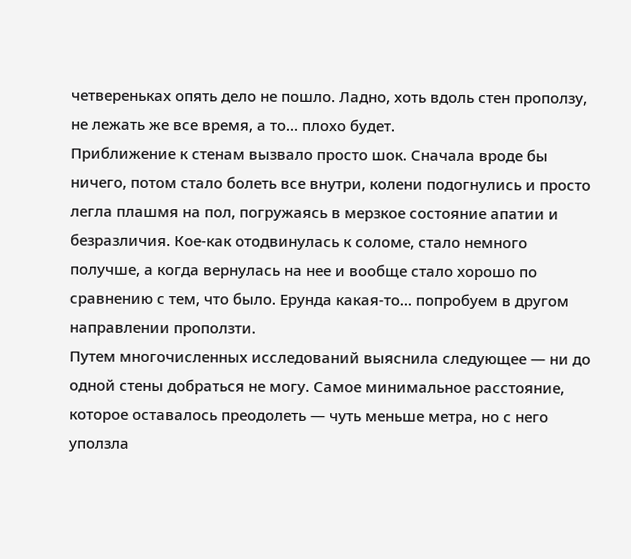четвереньках опять дело не пошло. Ладно, хоть вдоль стен проползу, не лежать же все время, а то… плохо будет.
Приближение к стенам вызвало просто шок. Сначала вроде бы ничего, потом стало болеть все внутри, колени подогнулись и просто легла плашмя на пол, погружаясь в мерзкое состояние апатии и безразличия. Кое-как отодвинулась к соломе, стало немного получше, а когда вернулась на нее и вообще стало хорошо по сравнению с тем, что было. Ерунда какая-то… попробуем в другом направлении проползти.
Путем многочисленных исследований выяснила следующее — ни до одной стены добраться не могу. Самое минимальное расстояние, которое оставалось преодолеть — чуть меньше метра, но с него уползла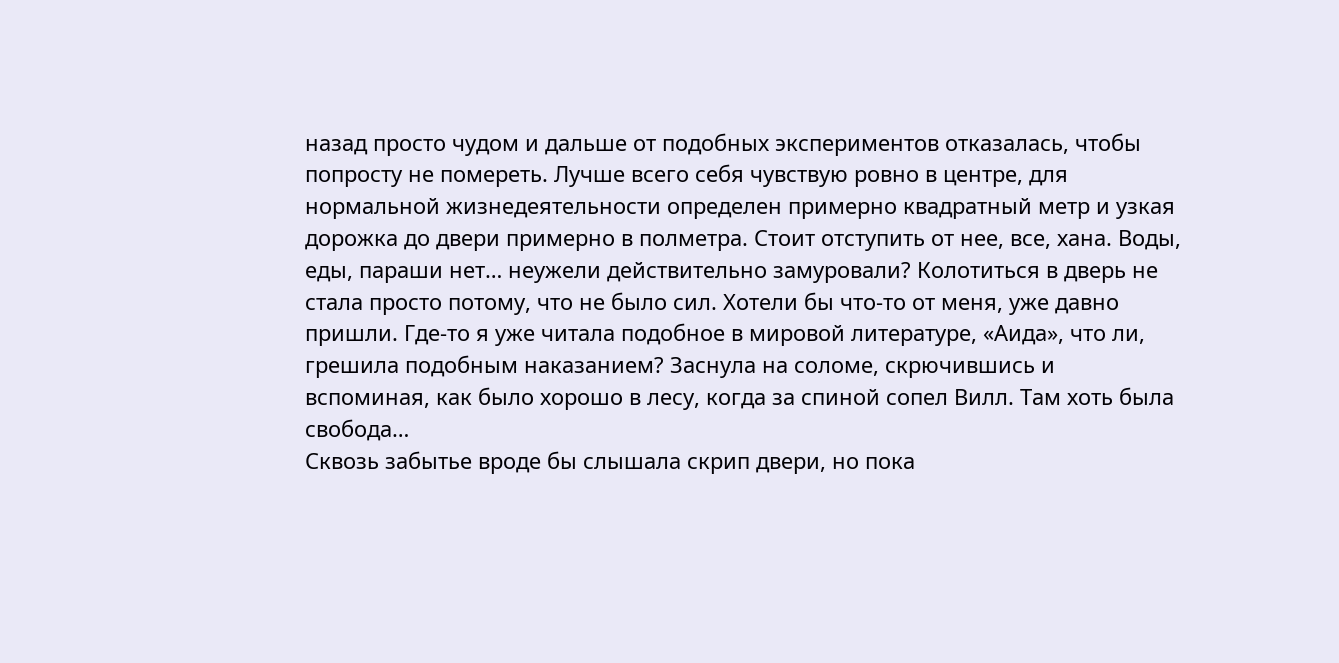назад просто чудом и дальше от подобных экспериментов отказалась, чтобы попросту не помереть. Лучше всего себя чувствую ровно в центре, для нормальной жизнедеятельности определен примерно квадратный метр и узкая дорожка до двери примерно в полметра. Стоит отступить от нее, все, хана. Воды, еды, параши нет… неужели действительно замуровали? Колотиться в дверь не стала просто потому, что не было сил. Хотели бы что-то от меня, уже давно пришли. Где-то я уже читала подобное в мировой литературе, «Аида», что ли, грешила подобным наказанием? Заснула на соломе, скрючившись и вспоминая, как было хорошо в лесу, когда за спиной сопел Вилл. Там хоть была свобода…
Сквозь забытье вроде бы слышала скрип двери, но пока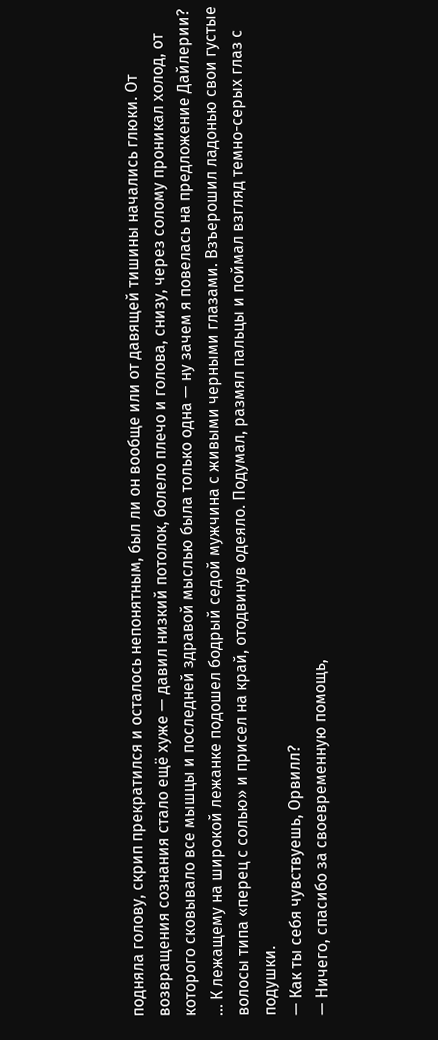подняла голову, скрип прекратился и осталось непонятным, был ли он вообще или от давящей тишины начались глюки. От возвращения сознания стало ещё хуже — давил низкий потолок, болело плечо и голова, снизу, через солому проникал холод, от которого сковывало все мышцы и последней здравой мыслью была только одна — ну зачем я повелась на предложение Дайлерии?
… К лежащему на широкой лежанке подошел бодрый седой мужчина с живыми черными глазами. Взъерошил ладонью свои густые волосы типа «перец с солью» и присел на край, отодвинув одеяло. Подумал, размял пальцы и поймал взгляд темно-серых глаз с подушки.
— Как ты себя чувствуешь, Орвилл?
— Ничего, спасибо за своевременную помощь,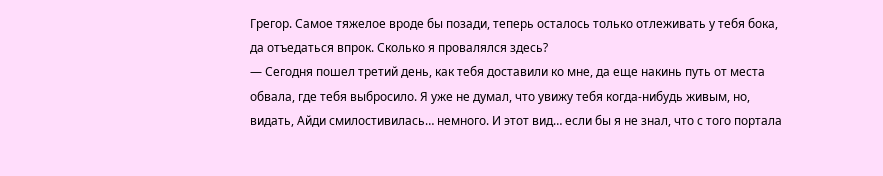Грегор. Самое тяжелое вроде бы позади, теперь осталось только отлеживать у тебя бока, да отъедаться впрок. Сколько я провалялся здесь?
— Сегодня пошел третий день, как тебя доставили ко мне, да еще накинь путь от места обвала, где тебя выбросило. Я уже не думал, что увижу тебя когда-нибудь живым, но, видать, Айди смилостивилась… немного. И этот вид… если бы я не знал, что с того портала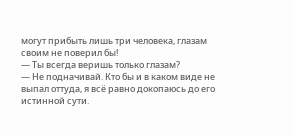могут прибыть лишь три человека, глазам своим не поверил бы!
— Ты всегда веришь только глазам?
— Не подначивай. Кто бы и в каком виде не выпал оттуда, я всё равно докопаюсь до его истинной сути.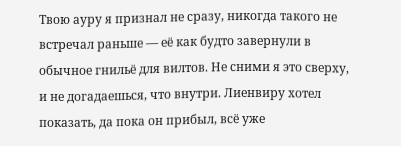Твою ауру я признал не сразу, никогда такого не встречал раньше — её как будто завернули в обычное гнильё для вилтов. Не сними я это сверху, и не догадаешься, что внутри. Лиенвиру хотел показать, да пока он прибыл, всё уже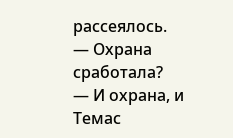рассеялось.
— Охрана сработала?
— И охрана, и Темас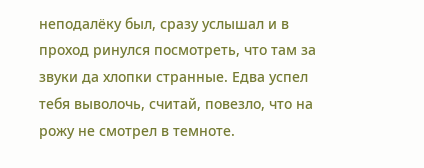неподалёку был, сразу услышал и в проход ринулся посмотреть, что там за звуки да хлопки странные. Едва успел тебя выволочь, считай, повезло, что на рожу не смотрел в темноте.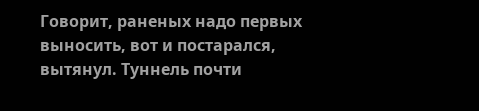Говорит, раненых надо первых выносить, вот и постарался, вытянул. Туннель почти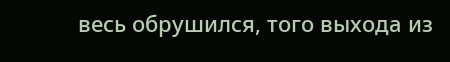весь обрушился, того выхода из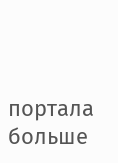портала больше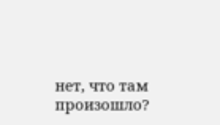нет, что там произошло?